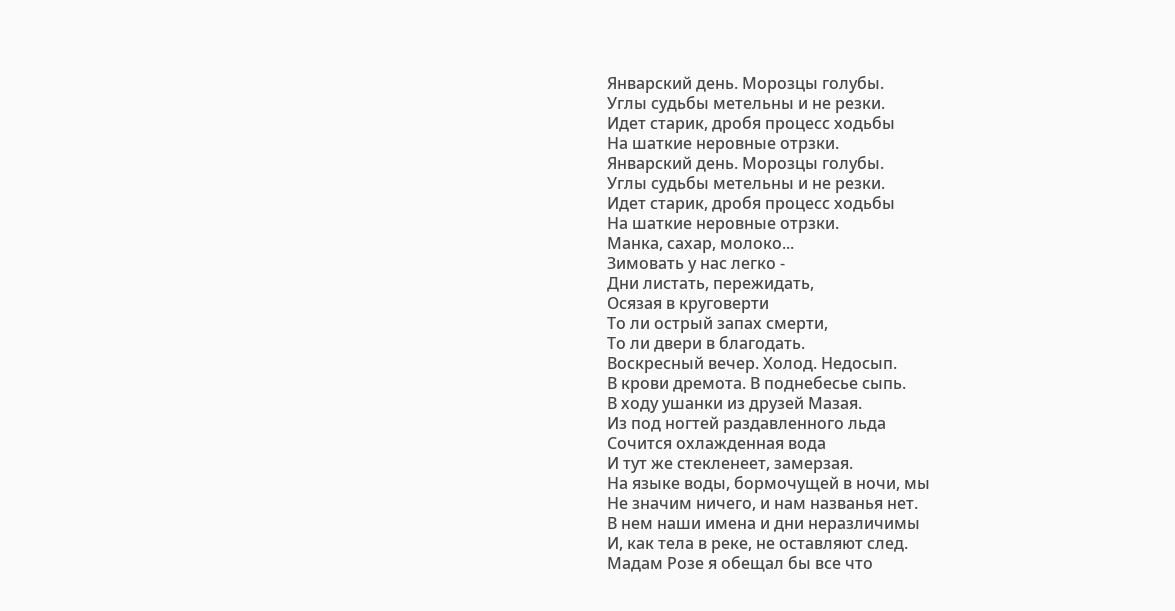Январский день. Морозцы голубы.
Углы судьбы метельны и не резки.
Идет старик, дробя процесс ходьбы
На шаткие неровные отрзки.
Январский день. Морозцы голубы.
Углы судьбы метельны и не резки.
Идет старик, дробя процесс ходьбы
На шаткие неровные отрзки.
Манка, сахар, молоко...
Зимовать у нас легко -
Дни листать, пережидать,
Осязая в круговерти
То ли острый запах смерти,
То ли двери в благодать.
Воскресный вечер. Холод. Недосып.
В крови дремота. В поднебесье сыпь.
В ходу ушанки из друзей Мазая.
Из под ногтей раздавленного льда
Сочится охлажденная вода
И тут же стекленеет, замерзая.
На языке воды, бормочущей в ночи, мы
Не значим ничего, и нам названья нет.
В нем наши имена и дни неразличимы
И, как тела в реке, не оставляют след.
Мадам Розе я обещал бы все что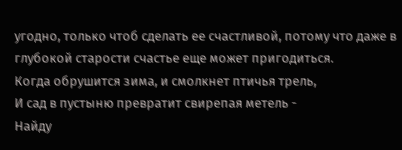угодно, только чтоб сделать ее счастливой, потому что даже в глубокой старости счастье еще может пригодиться.
Когда обрушится зима, и смолкнет птичья трель,
И сад в пустыню превратит свирепая метель -
Найду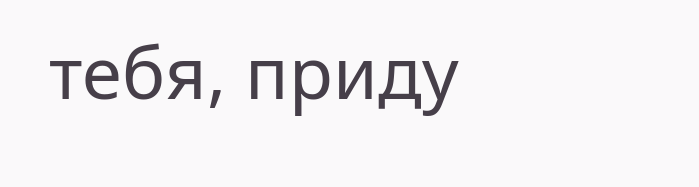тебя, приду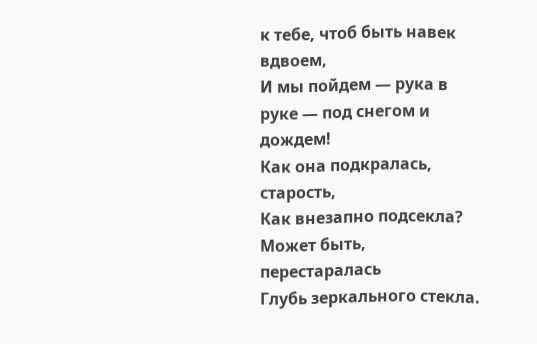к тебе, чтоб быть навек вдвоем,
И мы пойдем — рука в руке — под снегом и дождем!
Как она подкралась, старость,
Как внезапно подсекла?
Может быть, перестаралась
Глубь зеркального стекла.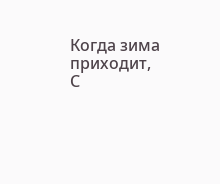Когда зима приходит,
С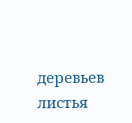деревьев листья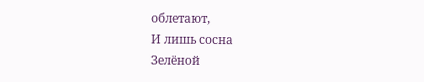облетают,
И лишь сосна
Зелёной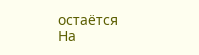остаётся
На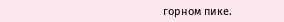горном пике.